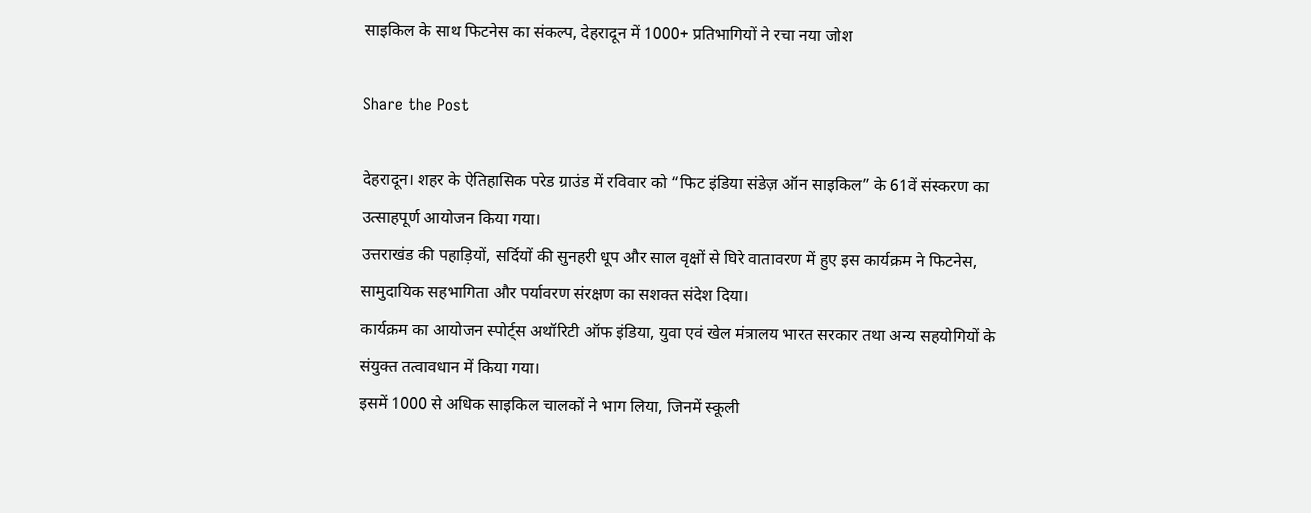साइकिल के साथ फिटनेस का संकल्प, देहरादून में 1000+ प्रतिभागियों ने रचा नया जोश

Share the Post

देहरादून। शहर के ऐतिहासिक परेड ग्राउंड में रविवार को “फिट इंडिया संडेज़ ऑन साइकिल” के 61वें संस्करण का उत्साहपूर्ण आयोजन किया गया।
उत्तराखंड की पहाड़ियों, सर्दियों की सुनहरी धूप और साल वृक्षों से घिरे वातावरण में हुए इस कार्यक्रम ने फिटनेस, सामुदायिक सहभागिता और पर्यावरण संरक्षण का सशक्त संदेश दिया।
कार्यक्रम का आयोजन स्पोर्ट्स अथॉरिटी ऑफ इंडिया, युवा एवं खेल मंत्रालय भारत सरकार तथा अन्य सहयोगियों के संयुक्त तत्वावधान में किया गया।
इसमें 1000 से अधिक साइकिल चालकों ने भाग लिया, जिनमें स्कूली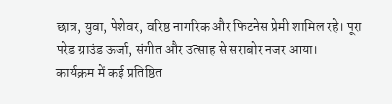छात्र, युवा, पेशेवर, वरिष्ठ नागरिक और फिटनेस प्रेमी शामिल रहे। पूरा परेड ग्राउंड ऊर्जा, संगीत और उत्साह से सराबोर नजर आया।
कार्यक्रम में कई प्रतिष्ठित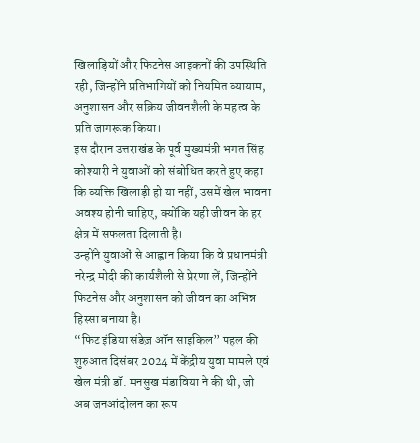खिलाड़ियों और फिटनेस आइकनों की उपस्थिति रही, जिन्होंने प्रतिभागियों को नियमित व्यायाम, अनुशासन और सक्रिय जीवनशैली के महत्व के प्रति जागरूक किया।
इस दौरान उत्तराखंड के पूर्व मुख्यमंत्री भगत सिंह कोश्यारी ने युवाओं को संबोधित करते हुए कहा कि व्यक्ति खिलाड़ी हो या नहीं, उसमें खेल भावना अवश्य होनी चाहिए, क्योंकि यही जीवन के हर क्षेत्र में सफलता दिलाती है।
उन्होंने युवाओं से आह्वान किया कि वे प्रधानमंत्री नरेन्द्र मोदी की कार्यशैली से प्रेरणा लें, जिन्होंने फिटनेस और अनुशासन को जीवन का अभिन्न हिस्सा बनाया है।
“फिट इंडिया संडेज़ ऑन साइकिल” पहल की शुरुआत दिसंबर 2024 में केंद्रीय युवा मामले एवं खेल मंत्री डॉ. मनसुख मंडाविया ने की थी, जो अब जनआंदोलन का रूप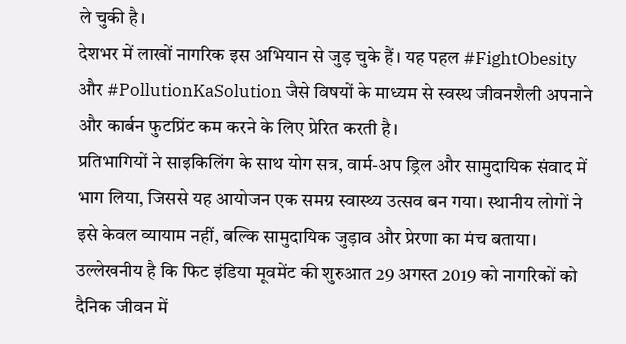ले चुकी है।
देशभर में लाखों नागरिक इस अभियान से जुड़ चुके हैं। यह पहल #FightObesity और #PollutionKaSolution जैसे विषयों के माध्यम से स्वस्थ जीवनशैली अपनाने और कार्बन फुटप्रिंट कम करने के लिए प्रेरित करती है।
प्रतिभागियों ने साइकिलिंग के साथ योग सत्र, वार्म-अप ड्रिल और सामुदायिक संवाद में भाग लिया, जिससे यह आयोजन एक समग्र स्वास्थ्य उत्सव बन गया। स्थानीय लोगों ने इसे केवल व्यायाम नहीं, बल्कि सामुदायिक जुड़ाव और प्रेरणा का मंच बताया।
उल्लेखनीय है कि फिट इंडिया मूवमेंट की शुरुआत 29 अगस्त 2019 को नागरिकों को दैनिक जीवन में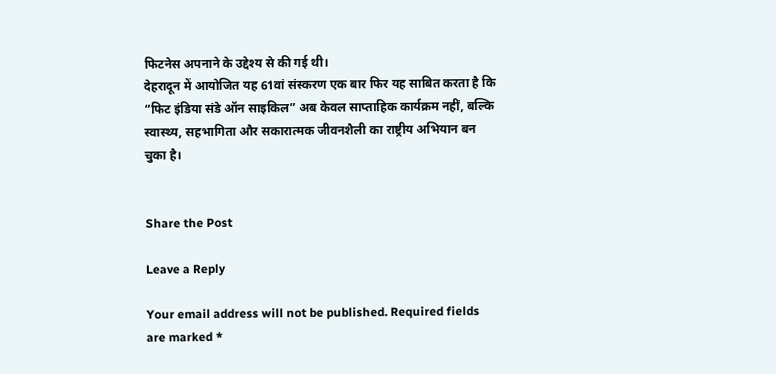फिटनेस अपनाने के उद्देश्य से की गई थी।
देहरादून में आयोजित यह 61वां संस्करण एक बार फिर यह साबित करता है कि “फिट इंडिया संडे ऑन साइकिल” अब केवल साप्ताहिक कार्यक्रम नहीं, बल्कि स्वास्थ्य, सहभागिता और सकारात्मक जीवनशैली का राष्ट्रीय अभियान बन चुका है।


Share the Post

Leave a Reply

Your email address will not be published. Required fields are marked *